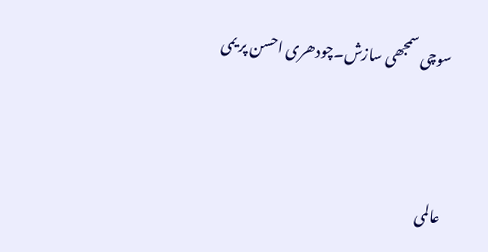سوچی سمجھی سازش۔چودھری احسن پر یمی


عالمی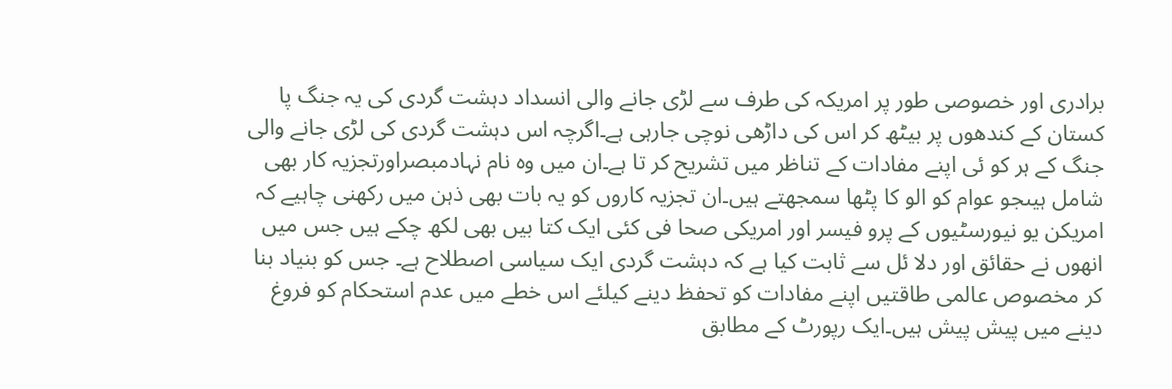برادری اور خصوصی طور پر امریکہ کی طرف سے لڑی جانے والی انسداد دہشت گردی کی یہ جنگ پا کستان کے کندھوں پر بیٹھ کر اس کی داڑھی نوچی جارہی ہے۔اگرچہ اس دہشت گردی کی لڑی جانے والی جنگ کے ہر کو ئی اپنے مفادات کے تناظر میں تشریح کر تا ہے۔ان میں وہ نام نہادمبصراورتجزیہ کار بھی شامل ہیںجو عوام کو الو کا پٹھا سمجھتے ہیں۔ان تجزیہ کاروں کو یہ بات بھی ذہن میں رکھنی چاہیے کہ امریکن یو نیورسٹیوں کے پرو فیسر اور امریکی صحا فی کئی ایک کتا بیں بھی لکھ چکے ہیں جس میں انھوں نے حقائق اور دلا ئل سے ثابت کیا ہے کہ دہشت گردی ایک سیاسی اصطلاح ہے۔ جس کو بنیاد بنا کر مخصوص عالمی طاقتیں اپنے مفادات کو تحفظ دینے کیلئے اس خطے میں عدم استحکام کو فروغ دینے میں پیش پیش ہیں۔ایک رپورٹ کے مطابق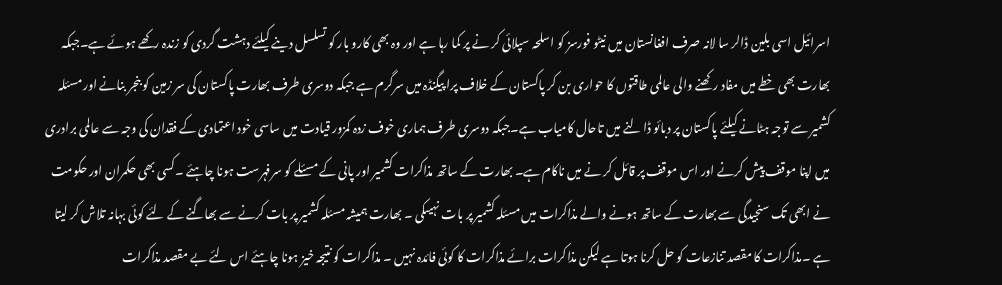اسرائیل اسی بلین ڈالر سا لانہ صرف افغانستان میں نیٹو فورسز کو اسلحہ سپلائی کر نے پر کما رہا ہے اور وہ بھی کارو بار کو تسلسل دینے کیلئے دہشت گردی کو زندہ رکھے ہوئے ہے۔جبکہ بھارت بھی خطے میں مفاد رکھنے والی عالمی طاقتوں کا حواری بن کر پاکستان کے خلاف پرا پیگنڈہ میں سرگرم ہے جبکہ دوسری طرف بھارت پاکستان کی سر زمین کو بنجر بنانے اور مسئلہ کشمیر سے توجہ ہٹانے کیلئے پاکستان پر دبائو ڈا لنے میں تاحال کامیاب ہے۔جبکہ دوسری طرف ہماری خوف زدہ کمزور قیادت میں ساسی خود اعتمادی کے فقدان کی وجہ سے عالمی برادری میں اپنا موقف پیش کرنے اور اس موقف پر قائل کر نے میں ناکام ہے۔ بھارت کے ساتھ مذاکرات کشمیر اور پانی کے مسئلے کو سرفہرست ہونا چاہئے ۔کسی بھی حکمران اور حکومت نے ابھی تک سنجیدگی سے بھارت کے ساتھ ہونے والے مذاکرات میں مسئلہ کشمیر پر بات نہیںکی ۔ بھارت ہمیشہ مسئلہ کشمیر پر بات کرنے سے بھاگنے کے لئے کوئی بہانہ تلاش کر لیتا ہے ۔مذاکرات کا مقصد تنازعات کو حل کرنا ہوتا ہے لیکن مذاکرات برائے مذاکرات کا کوئی فائدہ نہیں ۔ مذاکرات کو نتیجہ خیز ہونا چاہئے اس لئے بے مقصد مذاکرات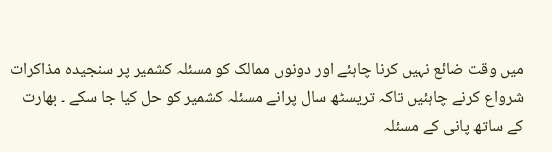میں وقت ضائع نہیں کرنا چاہئے اور دونوں ممالک کو مسئلہ کشمیر پر سنجیدہ مذاکرات شرواع کرنے چاہئیں تاکہ تریسٹھ سال پرانے مسئلہ کشمیر کو حل کیا جا سکے ۔ بھارت کے ساتھ پانی کے مسئلہ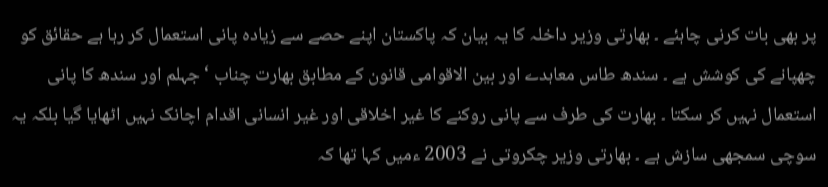پر بھی بات کرنی چاہئے ۔ بھارتی وزیر داخلہ کا یہ بیان کہ پاکستان اپنے حصے سے زیادہ پانی استعمال کر رہا ہے حقائق کو چھپانے کی کوشش ہے ۔ سندھ طاس معاہدے اور بین الاقوامی قانون کے مطابق بھارت چناب ‘ جہلم اور سندھ کا پانی استعمال نہیں کر سکتا ۔ بھارت کی طرف سے پانی روکنے کا غیر اخلاقی اور غیر انسانی اقدام اچانک نہیں اٹھایا گیا بلکہ یہ سوچی سمجھی سازش ہے ۔ بھارتی وزیر چکروتی نے 2003 ءمیں کہا تھا کہ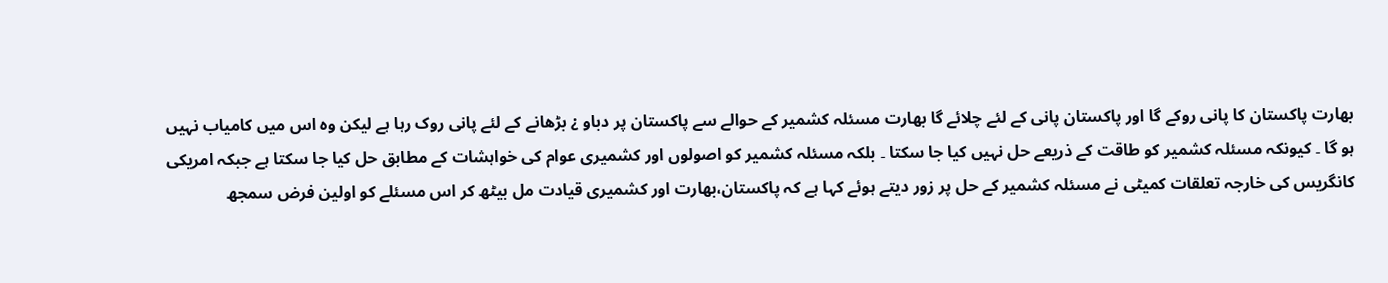بھارت پاکستان کا پانی روکے گا اور پاکستان پانی کے لئے چلائے گا بھارت مسئلہ کشمیر کے حوالے سے پاکستان پر دباو ¿ بڑھانے کے لئے پانی روک رہا ہے لیکن وہ اس میں کامیاب نہیں ہو گا ۔ کیونکہ مسئلہ کشمیر کو طاقت کے ذریعے حل نہیں کیا جا سکتا ۔ بلکہ مسئلہ کشمیر کو اصولوں اور کشمیری عوام کی خواہشات کے مطابق حل کیا جا سکتا ہے جبکہ امریکی کانگریس کی خارجہ تعلقات کمیٹی نے مسئلہ کشمیر کے حل پر زور دیتے ہوئے کہا ہے کہ پاکستان،بھارت اور کشمیری قیادت مل بیٹھ کر اس مسئلے کو اولین فرض سمجھ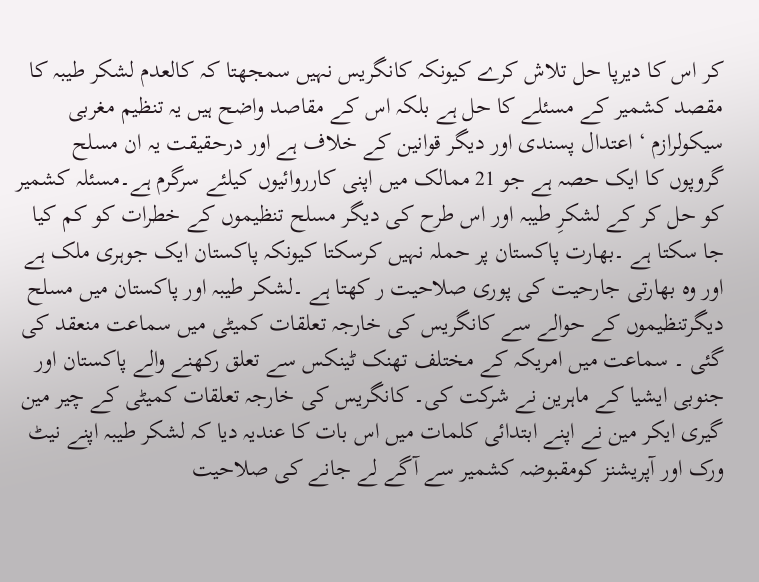کر اس کا دیرپا حل تلاش کرے کیونکہ کانگریس نہیں سمجھتا کہ کالعدم لشکر طیبہ کا مقصد کشمیر کے مسئلے کا حل ہے بلکہ اس کے مقاصد واضح ہیں یہ تنظیم مغربی سیکولرازم ‘ اعتدال پسندی اور دیگر قوانین کے خلاف ہے اور درحقیقت یہ ان مسلح گروپوں کا ایک حصہ ہے جو 21 ممالک میں اپنی کارروائیوں کیلئے سرگرم ہے۔مسئلہ کشمیر کو حل کر کے لشکرِ طیبہ اور اس طرح کی دیگر مسلح تنظیموں کے خطرات کو کم کیا جا سکتا ہے ۔بھارت پاکستان پر حملہ نہیں کرسکتا کیونکہ پاکستان ایک جوہری ملک ہے اور وہ بھارتی جارحیت کی پوری صلاحیت ر کھتا ہے ۔لشکر طیبہ اور پاکستان میں مسلح دیگرتنظیموں کے حوالے سے کانگریس کی خارجہ تعلقات کمیٹی میں سماعت منعقد کی گئی ۔ سماعت میں امریکہ کے مختلف تھنک ٹینکس سے تعلق رکھنے والے پاکستان اور جنوبی ایشیا کے ماہرین نے شرکت کی۔ کانگریس کی خارجہ تعلقات کمیٹی کے چیر مین گیری ایکر مین نے اپنے ابتدائی کلمات میں اس بات کا عندیہ دیا کہ لشکر طیبہ اپنے نیٹ ورک اور آپریشنز کومقبوضہ کشمیر سے آگے لے جانے کی صلاحیت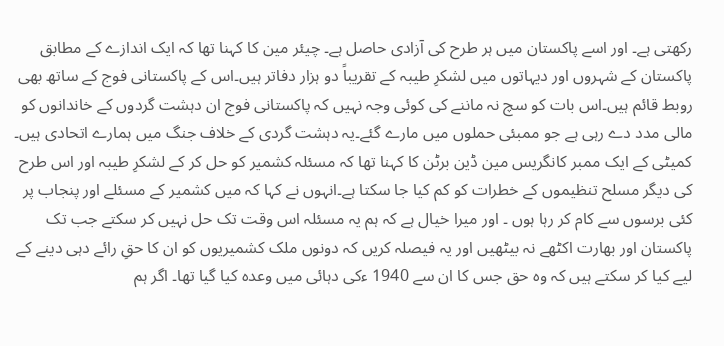رکھتی ہے۔ اور اسے پاکستان میں ہر طرح کی آزادی حاصل ہے۔ چیئر مین کا کہنا تھا کہ ایک اندازے کے مطابق پاکستان کے شہروں اور دیہاتوں میں لشکرِ طیبہ کے تقریباً دو ہزار دفاتر ہیں۔اس کے پاکستانی فوج کے ساتھ بھی روبط قائم ہیں۔اس بات کو سچ نہ ماننے کی کوئی وجہ نہیں کہ پاکستانی فوج ان دہشت گردوں کے خاندانوں کو مالی مدد دے رہی ہے جو ممبئی حملوں میں مارے گئے۔یہ دہشت گردی کے خلاف جنگ میں ہمارے اتحادی ہیں۔ کمیٹی کے ایک ممبر کانگریس مین ڈین برٹن کا کہنا تھا کہ مسئلہ کشمیر کو حل کر کے لشکرِ طیبہ اور اس طرح کی دیگر مسلح تنظیموں کے خطرات کو کم کیا جا سکتا ہے۔انہوں نے کہا کہ میں کشمیر کے مسئلے اور پنجاب پر کئی برسوں سے کام کر رہا ہوں ۔ اور میرا خیال ہے کہ ہم یہ مسئلہ اس وقت تک حل نہیں کر سکتے جب تک پاکستان اور بھارت اکٹھے نہ بیٹھیں اور یہ فیصلہ کریں کہ دونوں ملک کشمیریوں کو ان کا حقِ رائے دہی دینے کے لیے کیا کر سکتے ہیں کہ وہ حق جس کا ان سے 1940 ءکی دہائی میں وعدہ کیا گیا تھا۔ اگر ہم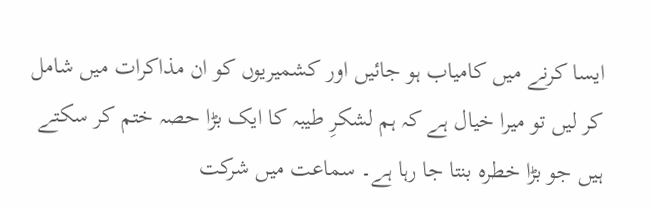ایسا کرنے میں کامیاب ہو جائیں اور کشمیریوں کو ان مذاکرات میں شامل کر لیں تو میرا خیال ہے کہ ہم لشکرِ طیبہ کا ایک بڑا حصہ ختم کر سکتے ہیں جو بڑا خطرہ بنتا جا رہا ہے۔ سماعت میں شرکت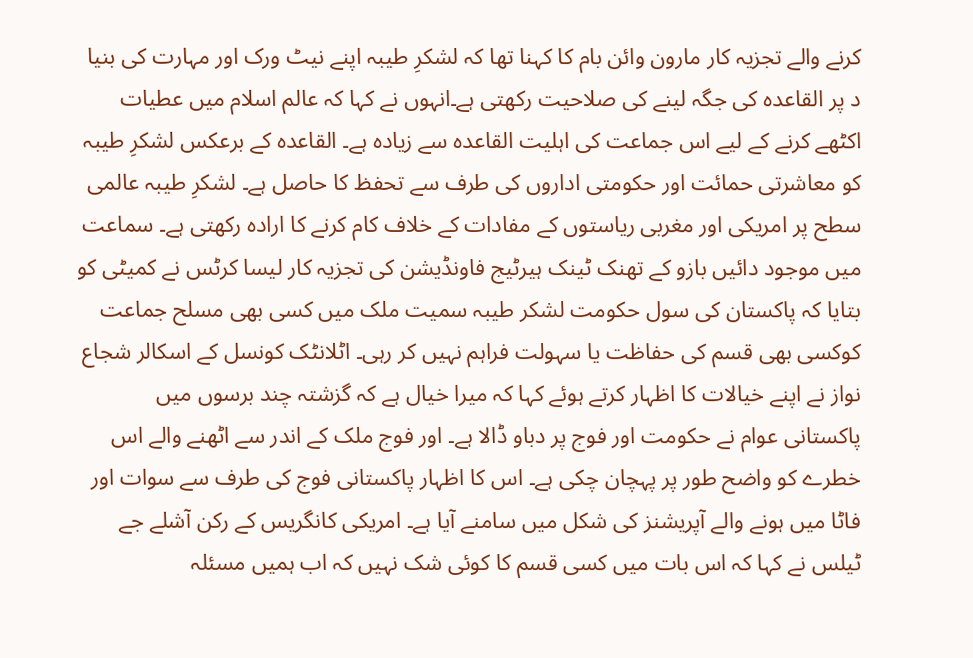کرنے والے تجزیہ کار مارون وائن بام کا کہنا تھا کہ لشکرِ طیبہ اپنے نیٹ ورک اور مہارت کی بنیا د پر القاعدہ کی جگہ لینے کی صلاحیت رکھتی ہے۔انہوں نے کہا کہ عالم اسلام میں عطیات اکٹھے کرنے کے لیے اس جماعت کی اہلیت القاعدہ سے زیادہ ہے۔ القاعدہ کے برعکس لشکرِ طیبہ کو معاشرتی حمائت اور حکومتی اداروں کی طرف سے تحفظ کا حاصل ہے۔ لشکرِ طیبہ عالمی سطح پر امریکی اور مغربی ریاستوں کے مفادات کے خلاف کام کرنے کا ارادہ رکھتی ہے۔ سماعت میں موجود دائیں بازو کے تھنک ٹینک ہیرٹیج فاونڈیشن کی تجزیہ کار لیسا کرٹس نے کمیٹی کو بتایا کہ پاکستان کی سول حکومت لشکر طیبہ سمیت ملک میں کسی بھی مسلح جماعت کوکسی بھی قسم کی حفاظت یا سہولت فراہم نہیں کر رہی۔ اٹلانٹک کونسل کے اسکالر شجاع نواز نے اپنے خیالات کا اظہار کرتے ہوئے کہا کہ میرا خیال ہے کہ گزشتہ چند برسوں میں پاکستانی عوام نے حکومت اور فوج پر دباو ڈالا ہے۔ اور فوج ملک کے اندر سے اٹھنے والے اس خطرے کو واضح طور پر پہچان چکی ہے۔ اس کا اظہار پاکستانی فوج کی طرف سے سوات اور فاٹا میں ہونے والے آپریشنز کی شکل میں سامنے آیا ہے۔ امریکی کانگریس کے رکن آشلے جے ٹیلس نے کہا کہ اس بات میں کسی قسم کا کوئی شک نہیں کہ اب ہمیں مسئلہ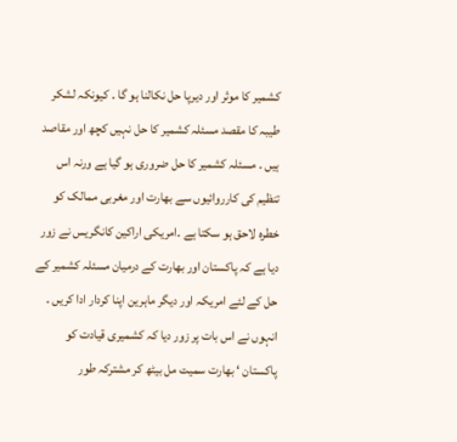کشمیر کا موثر اور دیرپا حل نکالنا ہو گا ۔ کیونکہ لشکر طیبہ کا مقصد مسئلہ کشمیر کا حل نہیں کچھ اور مقاصد ہیں ۔ مسئلہ کشمیر کا حل ضروری ہو گیا ہے ورنہ اس تنظیم کی کارروائیوں سے بھارت اور مغربی ممالک کو خطرہ لاحق ہو سکتا ہے ۔امریکی اراکین کانگریس نے زور دیا ہے کہ پاکستان اور بھارت کے درمیان مسئلہ کشمیر کے حل کے لئے امریکہ اور دیگر ماہرین اپنا کردار ادا کریں ۔ انہوں نے اس بات پر زور دیا کہ کشمیری قیادت کو پاکستان ‘ بھارت سمیت مل بیٹھ کر مشترکہ طور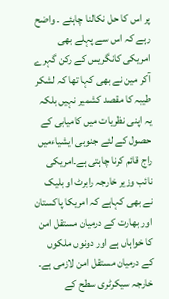پر اس کا حل نکالنا چاہئے ۔ واضح رہے کہ اس سے پہلے بھی امریکی کانگریس کے رکن گہرے آکر مین نے بھی کہا تھا کہ لشکر طیبہ کا مقصد کشمیر نہیں بلکہ یہ اپنی نظریات میں کامیابی کے حصول کے لئے جنوبی ایشیاءمیں راج قائم کرنا چاہتی ہے۔امریکی نائب وزیر خارجہ رابرٹ او بلیک نے بھی کہاہے کہ امریکا پاکستان اور بھارت کے درمیان مستقل امن کا خواہاں ہے اور دونوں ملکوں کے درمیان مستقل امن لازمی ہے۔ خارجہ سیکرٹری سطح کے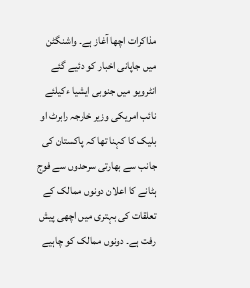مذاکرات اچھا آغاز ہے۔ واشنگٹن میں جاپانی اخبار کو دئیے گئے انٹرویو میں جنوبی ایشیا ءکیلئے نائب امریکی وزیر خارجہ رابرٹ او بلیک کا کہنا تھا کہ پاکستان کی جانب سے بھارتی سرحدوں سے فوج ہٹانے کا اعلان دونوں ممالک کے تعلقات کی بہتری میں اچھی پیش رفت ہے۔ دونوں ممالک کو چاہیے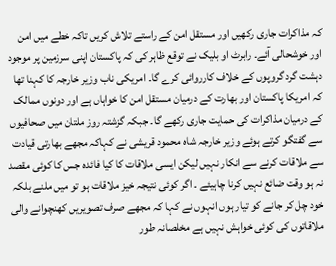کہ مذاکرات جاری رکھیں اور مستقل امن کے راستے تلاش کریں تاکہ خطے میں امن اور خوشحالی آئے۔ رابرٹ او بلیک نے توقع ظاہر کی کہ پاکستان اپنی سرزمین پر موجود دہشت گرد گروپوں کے خلاف کارروائی کرے گا۔ امریکی ناب وزیر خارجہ کا کہنا تھا کہ امریکا پاکستان اور بھارت کے درمیان مستقل امن کا خواہاں ہے اور دونوں ممالک کے درمیان مذاکرات کی حمایت جاری رکھے گا۔ جبکہ گزشتہ روز ملتان میں صحافیوں سے گفتگو کرتے ہوئے وزیر خارجہ شاہ محمود قریشی نے کہاکہ مجھے بھارتی قیادت سے ملاقات کرنے سے انکار نہیں لیکن ایسی ملاقات کا کیا فائدہ جس کا کوئی مقصد نہ ہو وقت ضائع نہیں کرنا چاہیئے ۔ اگر کوئی نتیجہ خیز ملاقات ہو تو میں ملنے بلکہ خود چل کر جانے کو تیار ہوں انہوں نے کہا کہ مجھے صرف تصویریں کھنچوانے والی ملاقاتوں کی کوئی خواہش نہیں ہے مخلصانہ طور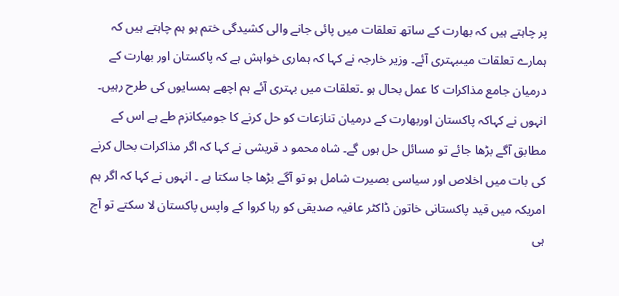پر چاہتے ہیں کہ بھارت کے ساتھ تعلقات میں پائی جانے والی کشیدگی ختم ہو ہم چاہتے ہیں کہ ہمارے تعلقات میںبہتری آئے۔ وزیر خارجہ نے کہا کہ ہماری خواہش ہے کہ پاکستان اور بھارت کے درمیان جامع مذاکرات کا عمل بحال ہو ۔تعلقات میں بہتری آئے ہم اچھے ہمسایوں کی طرح رہیں۔ انہوں نے کہاکہ پاکستان اوربھارت کے درمیان تنازعات کو حل کرنے کا جومیکانزم طے ہے اس کے مطابق آگے بڑھا جائے تو مسائل حل ہوں گے۔ شاہ محمو د قریشی نے کہا کہ اگر مذاکرات بحال کرنے کی بات میں اخلاص اور سیاسی بصیرت شامل ہو تو آگے بڑھا جا سکتا ہے ۔ انہوں نے کہا کہ اگر ہم امریکہ میں قید پاکستانی خاتون ڈاکٹر عافیہ صدیقی کو رہا کروا کے واپس پاکستان لا سکتے تو آج ہی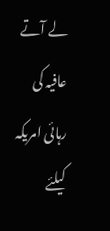لے آتے عافیہ کی رہائی امریکہ کیلئے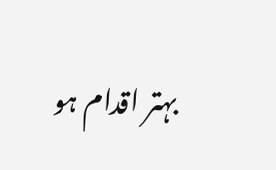بہتر اقدام ہو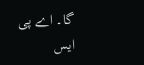گا۔ اے پی ایس